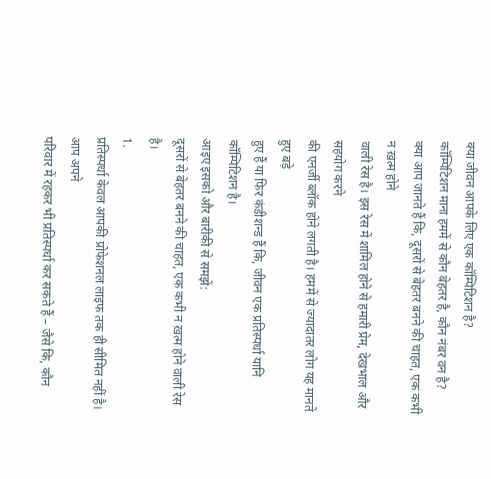क्या जीवन आपके लिए एक कॉम्पिटिशन है?
कॉम्पिटिशन माना हममें से कौन बेहतर है, कौन नंबर वन है?
क्या आप जानते हैं कि, दूसरों से बेहतर बनने की चाहत, एक कभी न ख़त्म होने
वाली रेस है। इस रेस में शामिल होने से हमारी प्रेम, देखभाल और सहयोग करने
की एनर्जी ब्लॉक होने लगती है। हममें से ज्यादातर लोग यह मानते हुए बड़े
हुए हैं या फिर कंडीशन्ड हैं कि, जीवन एक प्रतिस्पर्धा यानि कॉम्पिटिशन है।
आइए इसको और बारीकी से समझें:
दूसरों से बेहतर बनने की चाहत, एक कभी न ख़त्म होने वाली रेस है।
1.
प्रतिस्पर्धा केवल आपकी प्रोफेशनल लाइफ तक ही सीमित नहीं है। आप अपने
परिवार में रहकर भी प्रतिस्पर्धा कर सकते हैं – जैसे कि, कौन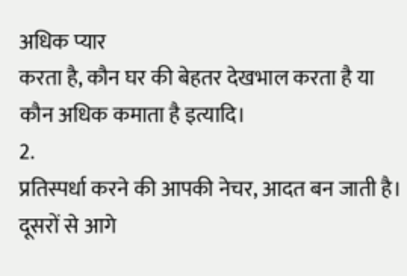अधिक प्यार
करता है, कौन घर की बेहतर देखभाल करता है या कौन अधिक कमाता है इत्यादि।
2.
प्रतिस्पर्धा करने की आपकी नेचर, आदत बन जाती है। दूसरों से आगे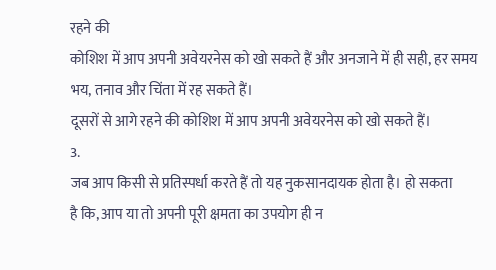रहने की
कोशिश में आप अपनी अवेयरनेस को खो सकते हैं और अनजाने में ही सही, हर समय
भय, तनाव और चिंता में रह सकते हैं।
दूसरों से आगे रहने की कोशिश में आप अपनी अवेयरनेस को खो सकते हैं।
3.
जब आप किसी से प्रतिस्पर्धा करते हैं तो यह नुकसानदायक होता है। हो सकता
है कि, आप या तो अपनी पूरी क्षमता का उपयोग ही न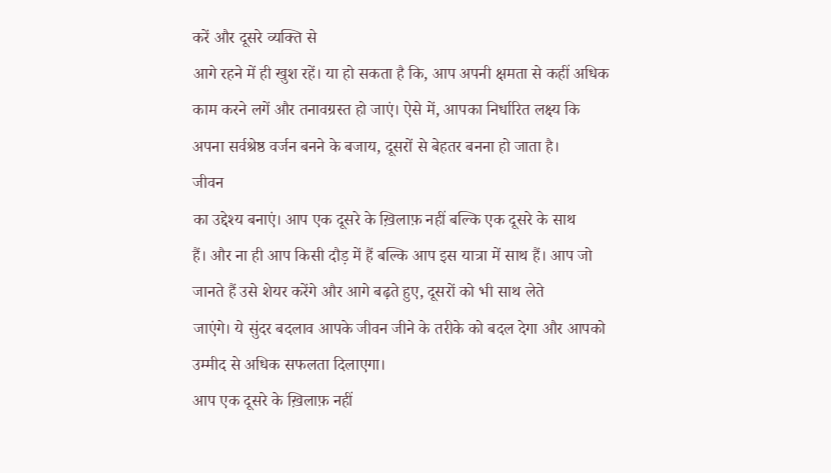करें और दूसरे व्यक्ति से
आगे रहने में ही खुश रहें। या हो सकता है कि, आप अपनी क्षमता से कहीं अधिक
काम करने लगें और तनावग्रस्त हो जाएं। ऐसे में, आपका निर्धारित लक्ष्य कि
अपना सर्वश्रेष्ठ वर्जन बनने के बजाय, दूसरों से बेहतर बनना हो जाता है।
जीवन
का उद्देश्य बनाएं। आप एक दूसरे के ख़िलाफ़ नहीं बल्कि एक दूसरे के साथ
हैं। और ना ही आप किसी दौड़ में हैं बल्कि आप इस यात्रा में साथ हैं। आप जो
जानते हैं उसे शेयर करेंगे और आगे बढ़ते हुए, दूसरों को भी साथ लेते
जाएंगे। ये सुंदर बदलाव आपके जीवन जीने के तरीके को बदल देगा और आपको
उम्मीद से अधिक सफलता दिलाएगा।
आप एक दूसरे के ख़िलाफ़ नहीं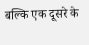बल्कि एक दूसरे के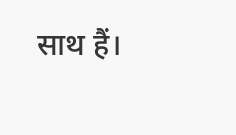साथ हैं।